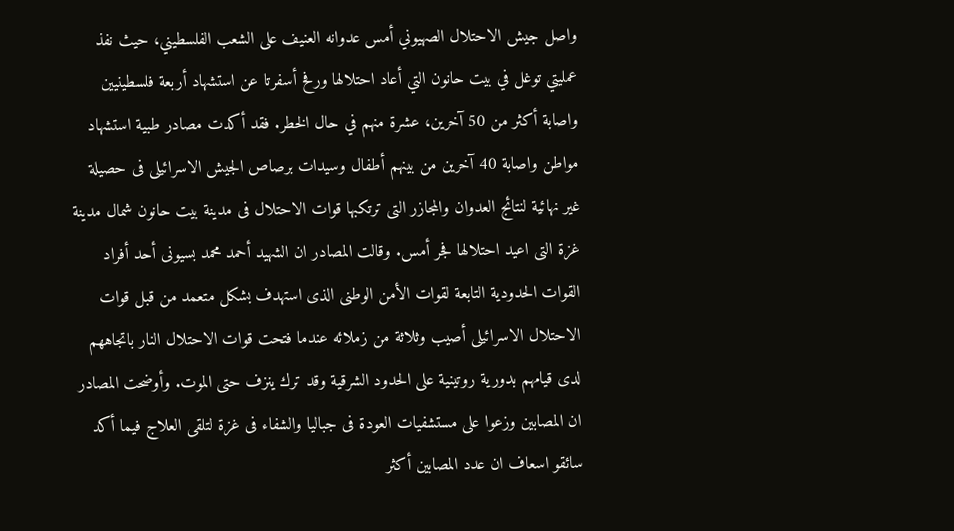واصل جيش الاحتلال الصهيوني أمس عدوانه العنيف على الشعب الفلسطيني، حيث نفذ عمليتي توغل في بيت حانون التي أعاد احتلالها ورفح أسفرتا عن استشهاد أربعة فلسطينيين واصابة أكثر من 50 آخرين، عشرة منهم في حال الخطر. فقد أكدت مصادر طبية استشهاد مواطن واصابة 40 آخرين من بينهم أطفال وسيدات برصاص الجيش الاسرائيلى فى حصيلة غير نهائية لنتائج العدوان والمجازر التى ترتكبها قوات الاحتلال فى مدينة بيت حانون شمال مدينة غزة التى اعيد احتلالها فجر أمس. وقالت المصادر ان الشهيد أحمد محمد بسيونى أحد أفراد القوات الحدودية التابعة لقوات الأمن الوطنى الذى استهدف بشكل متعمد من قبل قوات الاحتلال الاسرائيلى أصيب وثلاثة من زملائه عندما فتحت قوات الاحتلال النار باتجاههم لدى قيامهم بدورية روتينية على الحدود الشرقية وقد ترك ينزف حتى الموت. وأوضحت المصادر ان المصابين وزعوا على مستشفيات العودة فى جباليا والشفاء فى غزة لتلقى العلاج فيما أكد سائقو اسعاف ان عدد المصابين أكثر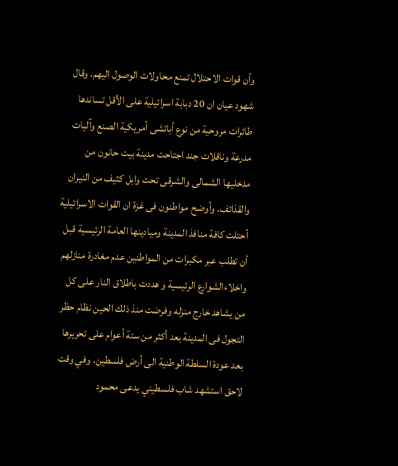وأن قوات الاحتلال تمنع محاولات الوصول اليهم. وقال شهود عيان ان 20 دبابة اسرائيلية على الأقل تساندها طائرات مروحية من نوع أباتشى أمريكية الصنع وآليات مدرعة وناقلات جند اجتاحت مدينة بيت حانون من مدخليها الشمالى والشرقى تحت وابل كثيف من النيران والقذائف. وأوضح مواطنون فى غزة ان القوات الاسرائيلية أحتلت كافة منافذ المدينة وميادينها العامة الرئيسية قبل أن تطلب عبر مكبرات من المواطنين عدم مغادرة منازلهم واخلاءالشوارع الرئيسية و هددت باطلاق النار على كل من يشاهد خارج منزله وفرضت منذ ذلك الحين نظام حظر التجول فى المدينة بعد أكثر من ستة أعوام على تحريرها بعد عودة السلطة الوطنية الى أرض فلسطين. وفي وقت لاحق استشهد شاب فلسطيني يدعى محمود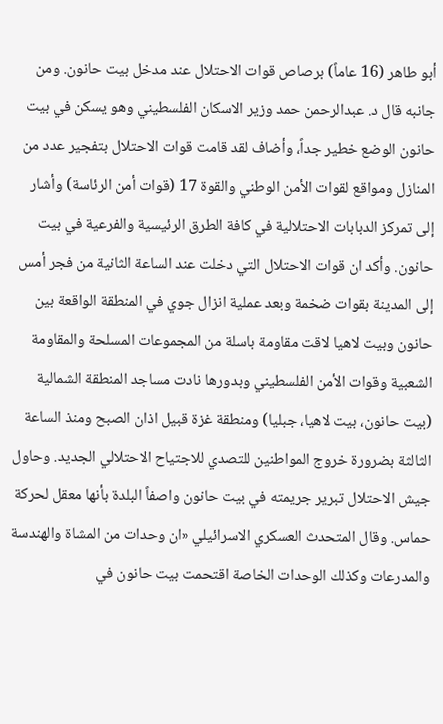أبو طاهر (16 عاماً) برصاص قوات الاحتلال عند مدخل بيت حانون. ومن جانبه قال د. عبدالرحمن حمد وزير الاسكان الفلسطيني وهو يسكن في بيت حانون الوضع خطير جداً، وأضاف لقد قامت قوات الاحتلال بتفجير عدد من المنازل ومواقع لقوات الأمن الوطني والقوة 17 (قوات أمن الرئاسة) وأشار إلى تمركز الدبابات الاحتلالية في كافة الطرق الرئيسية والفرعية في بيت حانون. وأكد ان قوات الاحتلال التي دخلت عند الساعة الثانية من فجر أمس إلى المدينة بقوات ضخمة وبعد عملية انزال جوي في المنطقة الواقعة بين حانون وبيت لاهيا لاقت مقاومة باسلة من المجموعات المسلحة والمقاومة الشعبية وقوات الأمن الفلسطيني وبدورها نادت مساجد المنطقة الشمالية (بيت حانون، بيت لاهيا، جبليا) ومنطقة غزة قبيل اذان الصبح ومنذ الساعة الثالثة بضرورة خروج المواطنين للتصدي للاجتياح الاحتلالي الجديد. وحاول جيش الاحتلال تبرير جريمته في بيت حانون واصفاً البلدة بأنها معقل لحركة حماس. وقال المتحدث العسكري الاسرائيلي «ان وحدات من المشاة والهندسة والمدرعات وكذلك الوحدات الخاصة اقتحمت بيت حانون في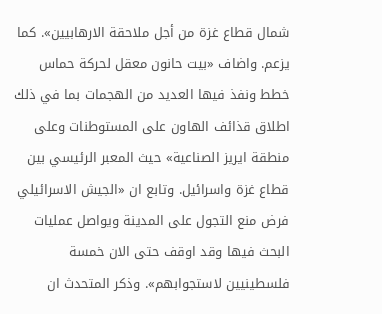شمال قطاع غزة من أجل ملاحقة الارهابيين». كما يزعم. واضاف «بيت حانون معقل لحركة حماس خطط ونفذ فيها العديد من الهجمات بما في ذلك اطلاق قذائف الهاون على المستوطنات وعلى منطقة ايريز الصناعية» حيث المعبر الرئيسي بين قطاع غزة واسرائيل. وتابع ان «الجيش الاسرائيلي فرض منع التجول على المدينة ويواصل عمليات البحث فيها وقد اوقف حتى الان خمسة فلسطينيين لاستجوابهم». وذكر المتحدث ان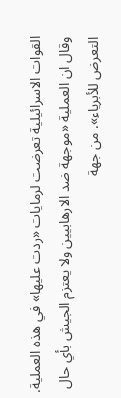القوات الاسرائيلية تعرضت لرمايات «ردت عليها» في هذه العملية. وقال ان العملية «موجهة ضد الارهابيين ولا يعتزم الجيش بأي حال التعرض للأبرياء». من جهة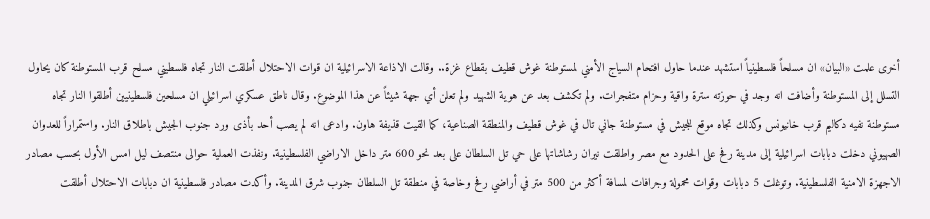أخرى علمت «البيان» ان مسلحاً فلسطينياً استشهد عندما حاول افتحام السياج الأمني لمستوطنة غوش قطيف بقطاع غزة.. وقالت الاذاعة الاسرائيلية ان قوات الاحتلال أطلقت النار تجاه فلسطيني مسلح قرب المستوطنة كان يحاول التسلل إلى المستوطنة وأضافت انه وجد في حوزته سترة واقية وحزام متفجرات. ولم تكشف بعد عن هوية الشهيد ولم تعلن أي جهة شيئاً عن هذا الموضوع. وقال ناطق عسكري اسرائيلي ان مسلحين فلسطينيين أطلقوا النار تجاه مستوطنة نفيه دكاليم قرب خانيونس وكذلك تجاه موقع للجيش في مستوطنة جاني تال في غوش قطيف والمنطقة الصناعية، كما القيت قذيفة هاون. وادعى انه لم يصب أحد بأذى ورد جنوب الجيش باطلاق النار. واستمراراً للعدوان الصهيوني دخلت دبابات اسرائيلية إلى مدينة رفح على الحدود مع مصر واطلقت نيران رشاشاتها على حي تل السلطان على بعد نحو 600 متر داخل الاراضي الفلسطينية. ونفذت العملية حوالى منتصف ليل امس الأول بحسب مصادر الاجهزة الامنية الفلسطينية. وتوغلت 5 دبابات وقوات محمولة وجرافات لمسافة أكثر من 500 متر في أراضي رفح وخاصة في منطقة تل السلطان جنوب شرق المدينة. وأكدت مصادر فلسطينية ان دبابات الاحتلال أطلقت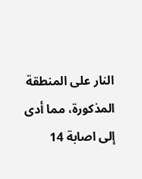النار على المنطقة المذكورة، مما أدى إلى اصابة 14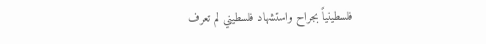فلسطينياً بجراح واستشهاد فلسطيني لم تعرف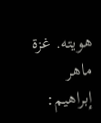هويته. غزة ماهر إبراهيم: